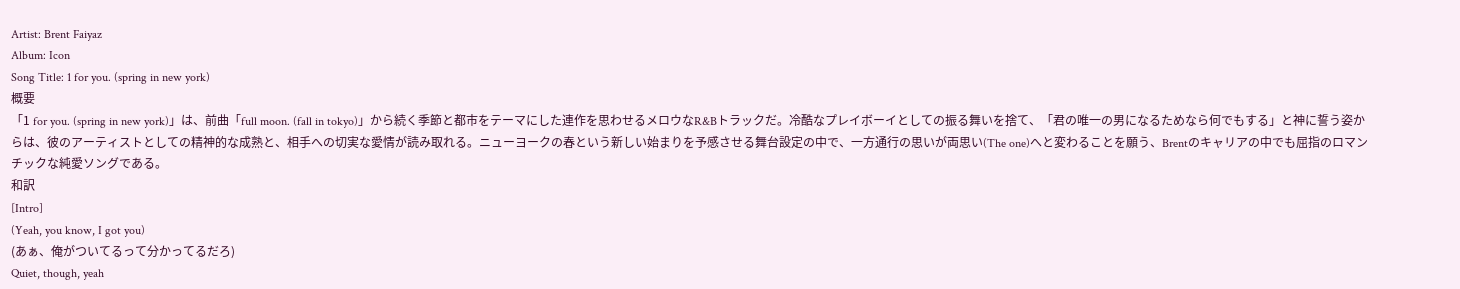Artist: Brent Faiyaz
Album: Icon
Song Title: 1 for you. (spring in new york)
概要
「1 for you. (spring in new york)」は、前曲「full moon. (fall in tokyo)」から続く季節と都市をテーマにした連作を思わせるメロウなR&Bトラックだ。冷酷なプレイボーイとしての振る舞いを捨て、「君の唯一の男になるためなら何でもする」と神に誓う姿からは、彼のアーティストとしての精神的な成熟と、相手への切実な愛情が読み取れる。ニューヨークの春という新しい始まりを予感させる舞台設定の中で、一方通行の思いが両思い(The one)へと変わることを願う、Brentのキャリアの中でも屈指のロマンチックな純愛ソングである。
和訳
[Intro]
(Yeah, you know, I got you)
(あぁ、俺がついてるって分かってるだろ)
Quiet, though, yeah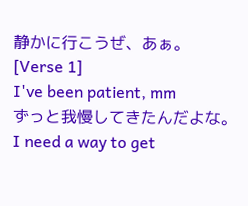静かに行こうぜ、あぁ。
[Verse 1]
I've been patient, mm
ずっと我慢してきたんだよな。
I need a way to get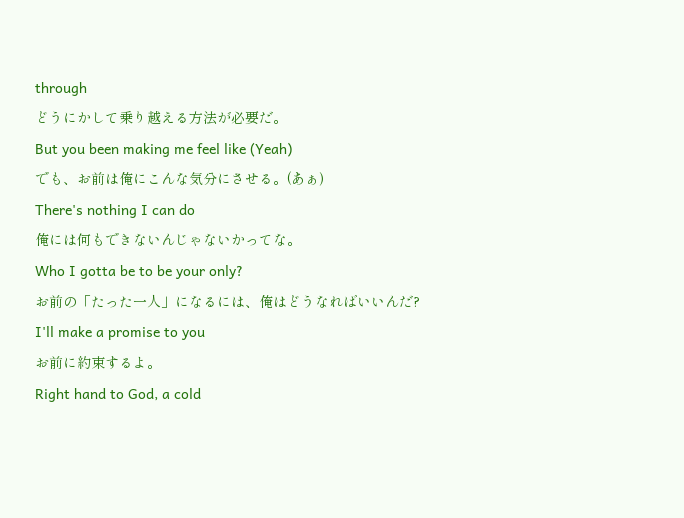through
どうにかして乗り越える方法が必要だ。
But you been making me feel like (Yeah)
でも、お前は俺にこんな気分にさせる。(あぁ)
There's nothing I can do
俺には何もできないんじゃないかってな。
Who I gotta be to be your only?
お前の「たった一人」になるには、俺はどうなればいいんだ?
I'll make a promise to you
お前に約束するよ。
Right hand to God, a cold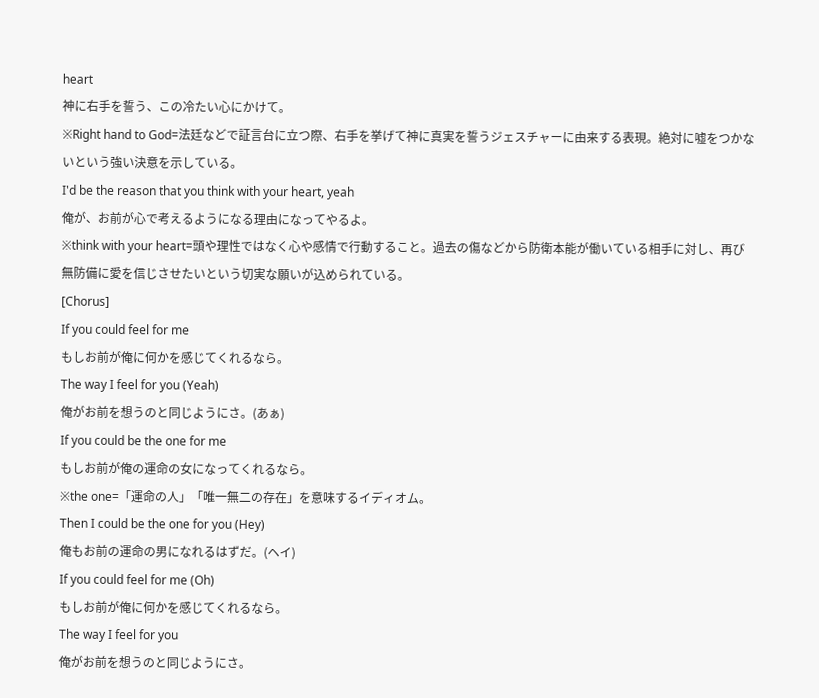heart
神に右手を誓う、この冷たい心にかけて。
※Right hand to God=法廷などで証言台に立つ際、右手を挙げて神に真実を誓うジェスチャーに由来する表現。絶対に嘘をつかないという強い決意を示している。
I'd be the reason that you think with your heart, yeah
俺が、お前が心で考えるようになる理由になってやるよ。
※think with your heart=頭や理性ではなく心や感情で行動すること。過去の傷などから防衛本能が働いている相手に対し、再び無防備に愛を信じさせたいという切実な願いが込められている。
[Chorus]
If you could feel for me
もしお前が俺に何かを感じてくれるなら。
The way I feel for you (Yeah)
俺がお前を想うのと同じようにさ。(あぁ)
If you could be the one for me
もしお前が俺の運命の女になってくれるなら。
※the one=「運命の人」「唯一無二の存在」を意味するイディオム。
Then I could be the one for you (Hey)
俺もお前の運命の男になれるはずだ。(ヘイ)
If you could feel for me (Oh)
もしお前が俺に何かを感じてくれるなら。
The way I feel for you
俺がお前を想うのと同じようにさ。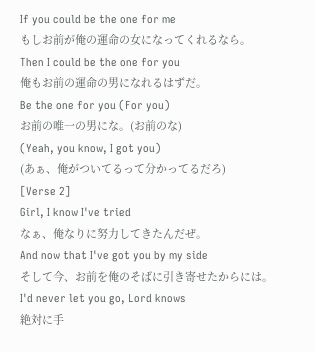If you could be the one for me
もしお前が俺の運命の女になってくれるなら。
Then I could be the one for you
俺もお前の運命の男になれるはずだ。
Be the one for you (For you)
お前の唯一の男にな。(お前のな)
(Yeah, you know, I got you)
(あぁ、俺がついてるって分かってるだろ)
[Verse 2]
Girl, I know I've tried
なぁ、俺なりに努力してきたんだぜ。
And now that I've got you by my side
そして今、お前を俺のそばに引き寄せたからには。
I'd never let you go, Lord knows
絶対に手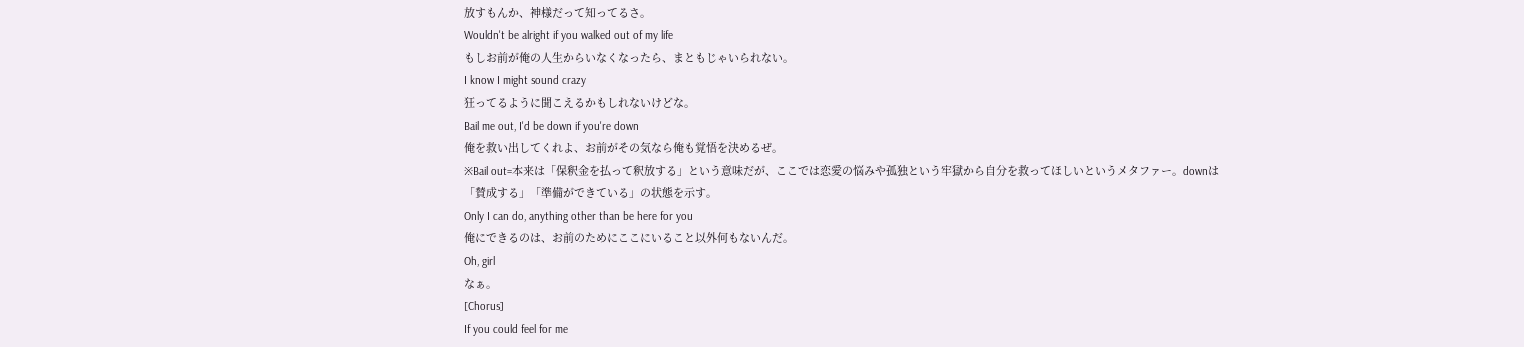放すもんか、神様だって知ってるさ。
Wouldn't be alright if you walked out of my life
もしお前が俺の人生からいなくなったら、まともじゃいられない。
I know I might sound crazy
狂ってるように聞こえるかもしれないけどな。
Bail me out, I'd be down if you're down
俺を救い出してくれよ、お前がその気なら俺も覚悟を決めるぜ。
※Bail out=本来は「保釈金を払って釈放する」という意味だが、ここでは恋愛の悩みや孤独という牢獄から自分を救ってほしいというメタファー。downは「賛成する」「準備ができている」の状態を示す。
Only I can do, anything other than be here for you
俺にできるのは、お前のためにここにいること以外何もないんだ。
Oh, girl
なぁ。
[Chorus]
If you could feel for me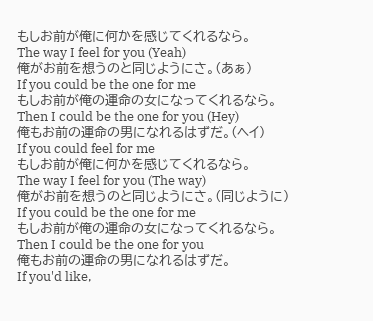もしお前が俺に何かを感じてくれるなら。
The way I feel for you (Yeah)
俺がお前を想うのと同じようにさ。(あぁ)
If you could be the one for me
もしお前が俺の運命の女になってくれるなら。
Then I could be the one for you (Hey)
俺もお前の運命の男になれるはずだ。(ヘイ)
If you could feel for me
もしお前が俺に何かを感じてくれるなら。
The way I feel for you (The way)
俺がお前を想うのと同じようにさ。(同じように)
If you could be the one for me
もしお前が俺の運命の女になってくれるなら。
Then I could be the one for you
俺もお前の運命の男になれるはずだ。
If you'd like,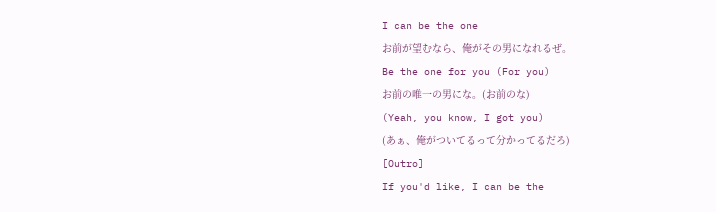I can be the one
お前が望むなら、俺がその男になれるぜ。
Be the one for you (For you)
お前の唯一の男にな。(お前のな)
(Yeah, you know, I got you)
(あぁ、俺がついてるって分かってるだろ)
[Outro]
If you'd like, I can be the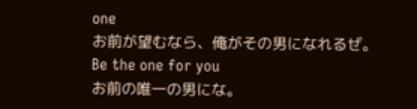one
お前が望むなら、俺がその男になれるぜ。
Be the one for you
お前の唯一の男にな。